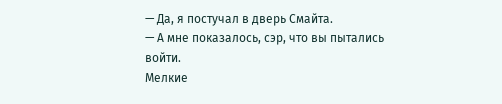— Да, я постучал в дверь Смайта.
— А мне показалось, сэр, что вы пытались войти.
Мелкие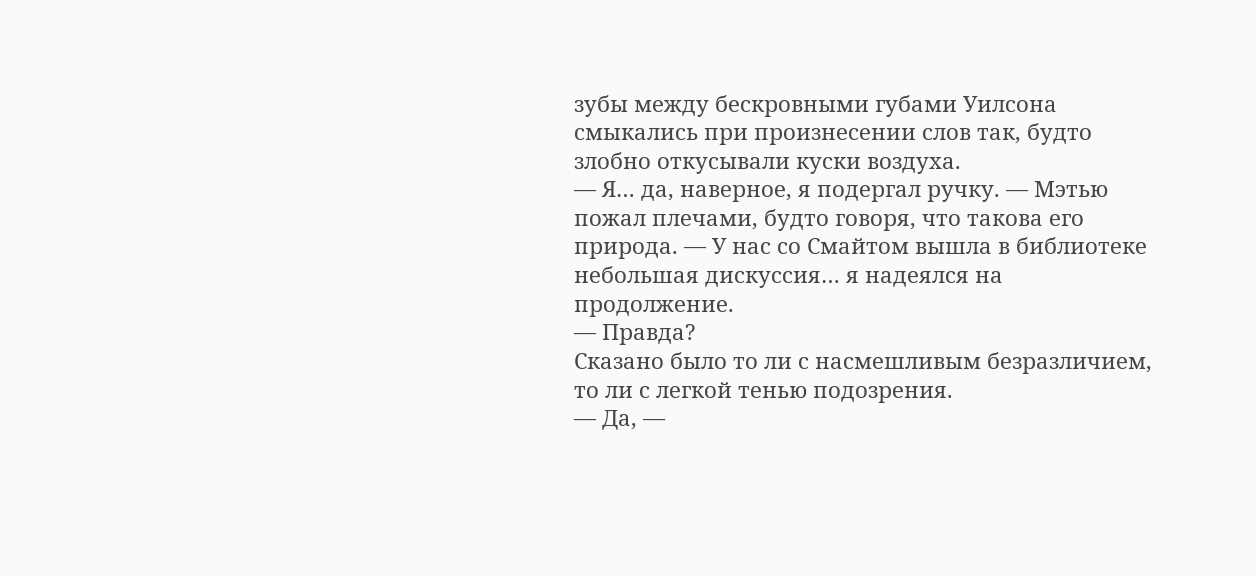зубы между бескровными губами Уилсона смыкались при произнесении слов так, будто злобно откусывали куски воздуха.
— Я… да, наверное, я подергал ручку. — Мэтью пожал плечами, будто говоря, что такова его природа. — У нас со Смайтом вышла в библиотеке небольшая дискуссия… я надеялся на продолжение.
— Правда?
Сказано было то ли с насмешливым безразличием, то ли с легкой тенью подозрения.
— Да, —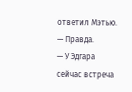ответил Мэтью. — Правда.
— У Эдгара сейчас встреча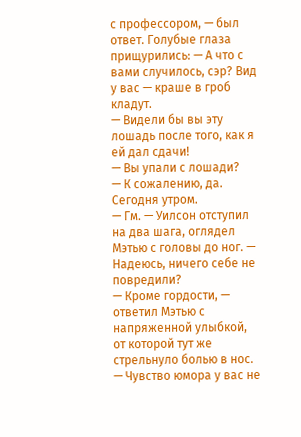с профессором, — был ответ. Голубые глаза прищурились: — А что с вами случилось, сэр? Вид у вас — краше в гроб кладут.
— Видели бы вы эту лошадь после того, как я ей дал сдачи!
— Вы упали с лошади?
— К сожалению, да. Сегодня утром.
— Гм. — Уилсон отступил на два шага, оглядел Мэтью с головы до ног. — Надеюсь, ничего себе не повредили?
— Кроме гордости, — ответил Мэтью с напряженной улыбкой, от которой тут же стрельнуло болью в нос.
— Чувство юмора у вас не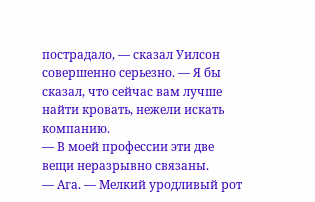пострадало, — сказал Уилсон совершенно серьезно. — Я бы сказал, что сейчас вам лучше найти кровать, нежели искать компанию.
— В моей профессии эти две вещи неразрывно связаны.
— Ага. — Мелкий уродливый рот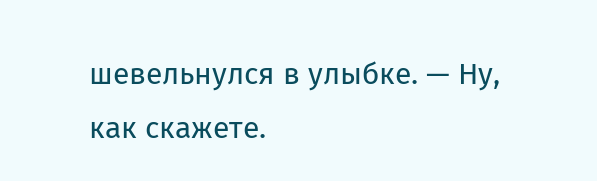шевельнулся в улыбке. — Ну, как скажете.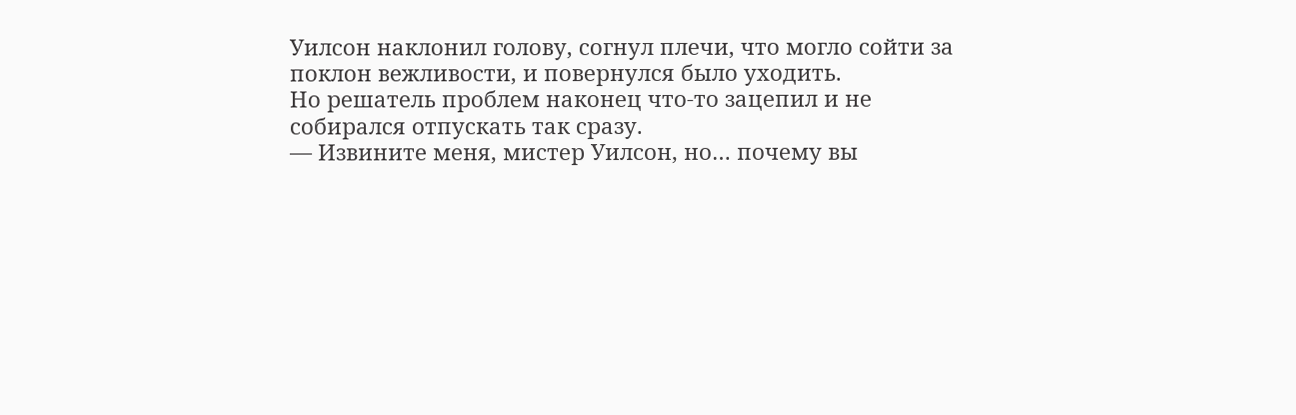Уилсон наклонил голову, согнул плечи, что могло сойти за поклон вежливости, и повернулся было уходить.
Но решатель проблем наконец что-то зацепил и не собирался отпускать так сразу.
— Извините меня, мистер Уилсон, но… почему вы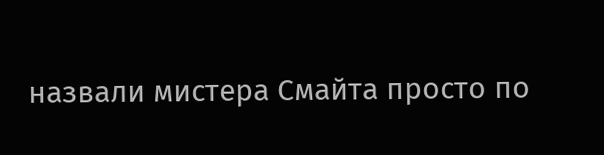назвали мистера Смайта просто по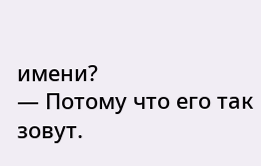имени?
— Потому что его так зовут.